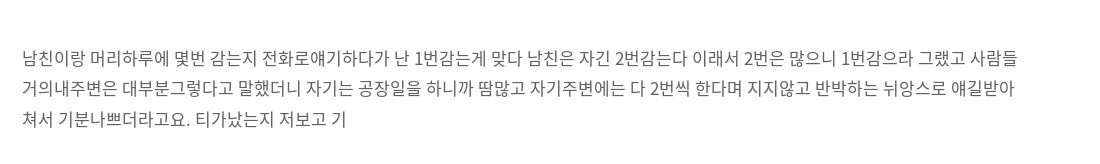남친이랑 머리하루에 몇번 감는지 전화로얘기하다가 난 1번감는게 맞다 남친은 자긴 2번감는다 이래서 2번은 많으니 1번감으라 그랬고 사람들 거의내주변은 대부분그렇다고 말했더니 자기는 공장일을 하니까 땀많고 자기주변에는 다 2번씩 한다며 지지않고 반박하는 뉘앙스로 얘길받아쳐서 기분나쁘더라고요. 티가났는지 저보고 기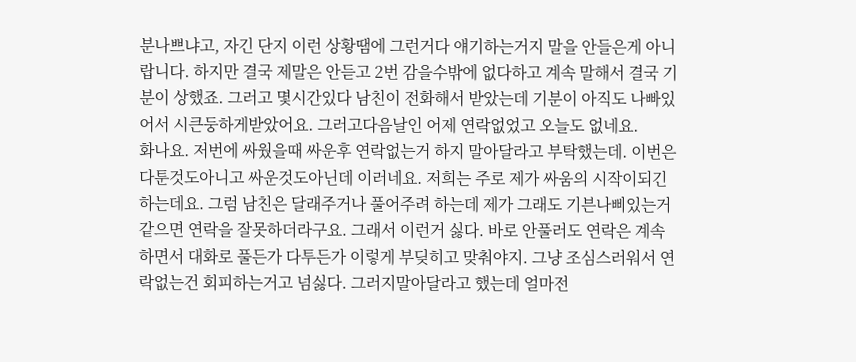분나쁘냐고, 자긴 단지 이런 상황땜에 그런거다 얘기하는거지 말을 안들은게 아니랍니다. 하지만 결국 제말은 안듣고 2번 감을수밖에 없다하고 계속 말해서 결국 기분이 상했죠. 그러고 몇시간있다 남친이 전화해서 받았는데 기분이 아직도 나빠있어서 시큰둥하게받았어요. 그러고다음날인 어제 연락없었고 오늘도 없네요.
화나요. 저번에 싸웠을때 싸운후 연락없는거 하지 말아달라고 부탁했는데. 이번은 다툰것도아니고 싸운것도아닌데 이러네요. 저희는 주로 제가 싸움의 시작이되긴 하는데요. 그럼 남친은 달래주거나 풀어주려 하는데 제가 그래도 기븐나삐있는거 같으면 연락을 잘못하더라구요. 그래서 이런거 싫다. 바로 안풀러도 연락은 계속 하면서 대화로 풀든가 다투든가 이렇게 부딪히고 맞춰야지. 그냥 조심스러워서 연락없는건 회피하는거고 넘싫다. 그러지말아달라고 했는데 얼마전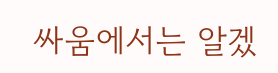싸움에서는 알겠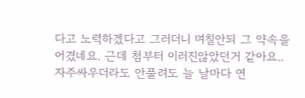다고 노력하겠다고 그러더니 며칠안되 그 약속을 어겼네요. 근데 첨부터 이러진않았던거 같아요.. 자주싸우더라도 안풀려도 늘 날마다 연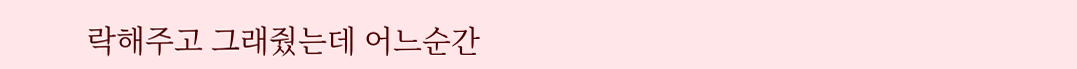락해주고 그래줬는데 어느순간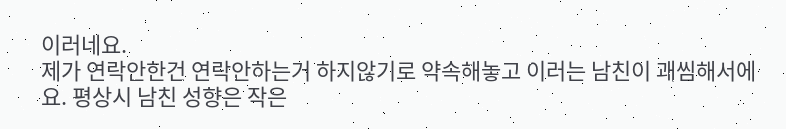이러네요.
제가 연락안한건 연락안하는거 하지않기로 약속해놓고 이러는 남친이 괘씸해서에요. 평상시 남친 성향은 작은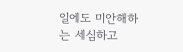일에도 미안해하는 세심하고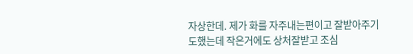자상한데. 제가 화를 자주내는편이고 잘받아주기도했는데 작은거에도 상처잘받고 조심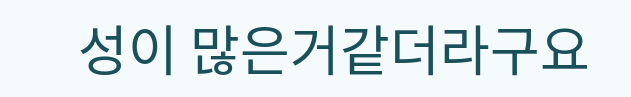성이 많은거같더라구요